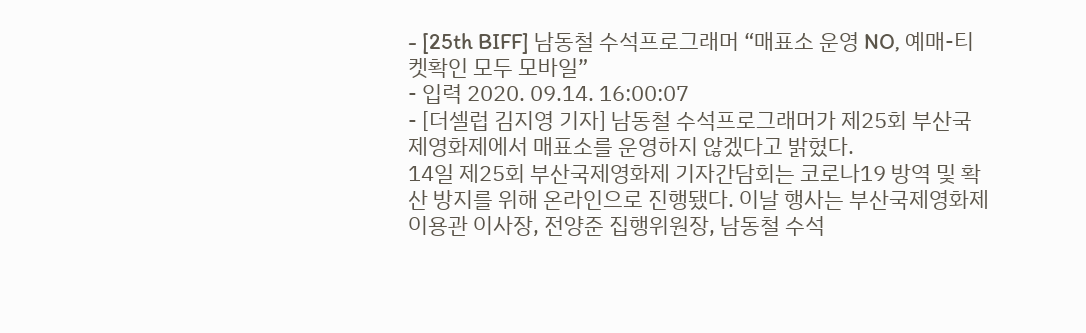- [25th BIFF] 남동철 수석프로그래머 “매표소 운영 NO, 예매-티켓확인 모두 모바일”
- 입력 2020. 09.14. 16:00:07
- [더셀럽 김지영 기자] 남동철 수석프로그래머가 제25회 부산국제영화제에서 매표소를 운영하지 않겠다고 밝혔다.
14일 제25회 부산국제영화제 기자간담회는 코로나19 방역 및 확산 방지를 위해 온라인으로 진행됐다. 이날 행사는 부산국제영화제 이용관 이사장, 전양준 집행위원장, 남동철 수석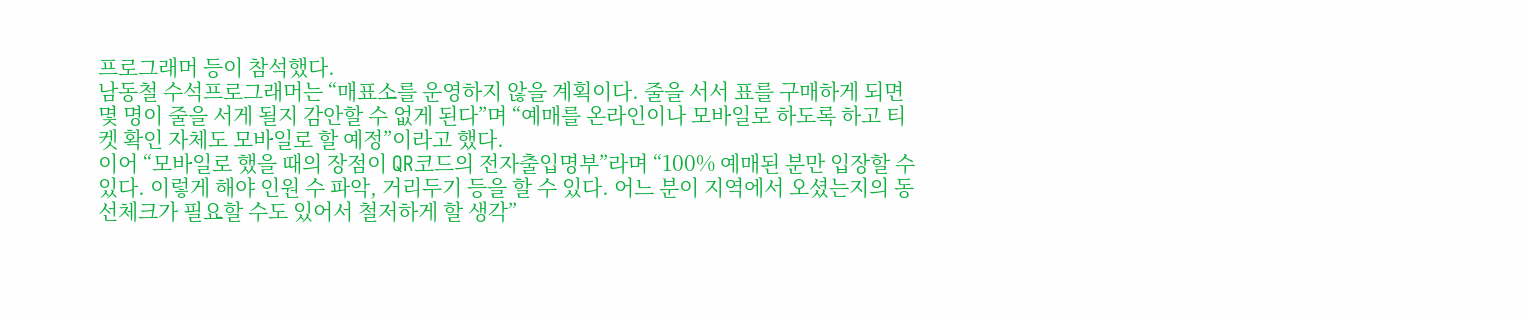프로그래머 등이 참석했다.
남동철 수석프로그래머는 “매표소를 운영하지 않을 계획이다. 줄을 서서 표를 구매하게 되면 몇 명이 줄을 서게 될지 감안할 수 없게 된다”며 “예매를 온라인이나 모바일로 하도록 하고 티켓 확인 자체도 모바일로 할 예정”이라고 했다.
이어 “모바일로 했을 때의 장점이 QR코드의 전자출입명부”라며 “100% 예매된 분만 입장할 수 있다. 이렇게 해야 인원 수 파악, 거리두기 등을 할 수 있다. 어느 분이 지역에서 오셨는지의 동선체크가 필요할 수도 있어서 철저하게 할 생각”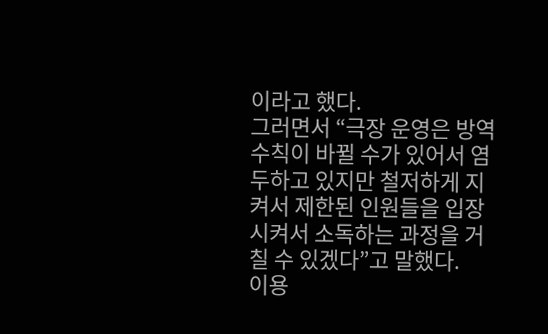이라고 했다.
그러면서 “극장 운영은 방역 수칙이 바뀔 수가 있어서 염두하고 있지만 철저하게 지켜서 제한된 인원들을 입장시켜서 소독하는 과정을 거칠 수 있겠다”고 말했다.
이용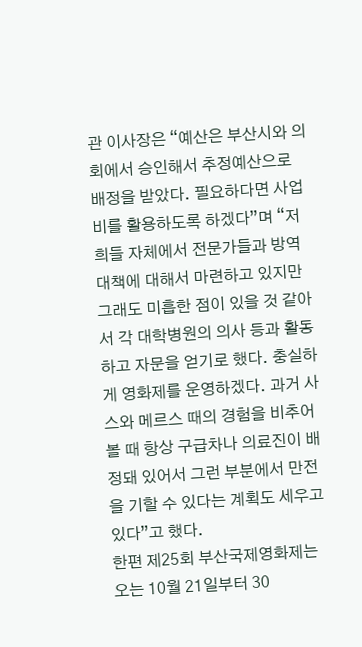관 이사장은 “예산은 부산시와 의회에서 승인해서 추정예산으로 배정을 받았다. 필요하다면 사업비를 활용하도록 하겠다”며 “저희들 자체에서 전문가들과 방역대책에 대해서 마련하고 있지만 그래도 미흡한 점이 있을 것 같아서 각 대학병원의 의사 등과 활동하고 자문을 얻기로 했다. 충실하게 영화제를 운영하겠다. 과거 사스와 메르스 때의 경험을 비추어 볼 때 항상 구급차나 의료진이 배정돼 있어서 그런 부분에서 만전을 기할 수 있다는 계획도 세우고 있다”고 했다.
한편 제25회 부산국제영화제는 오는 10월 21일부터 30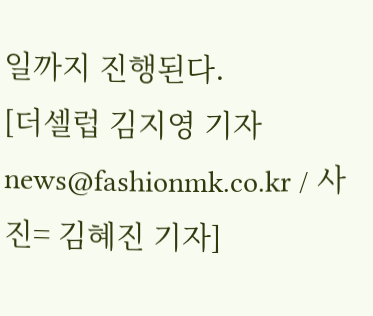일까지 진행된다.
[더셀럽 김지영 기자 news@fashionmk.co.kr / 사진= 김혜진 기자]